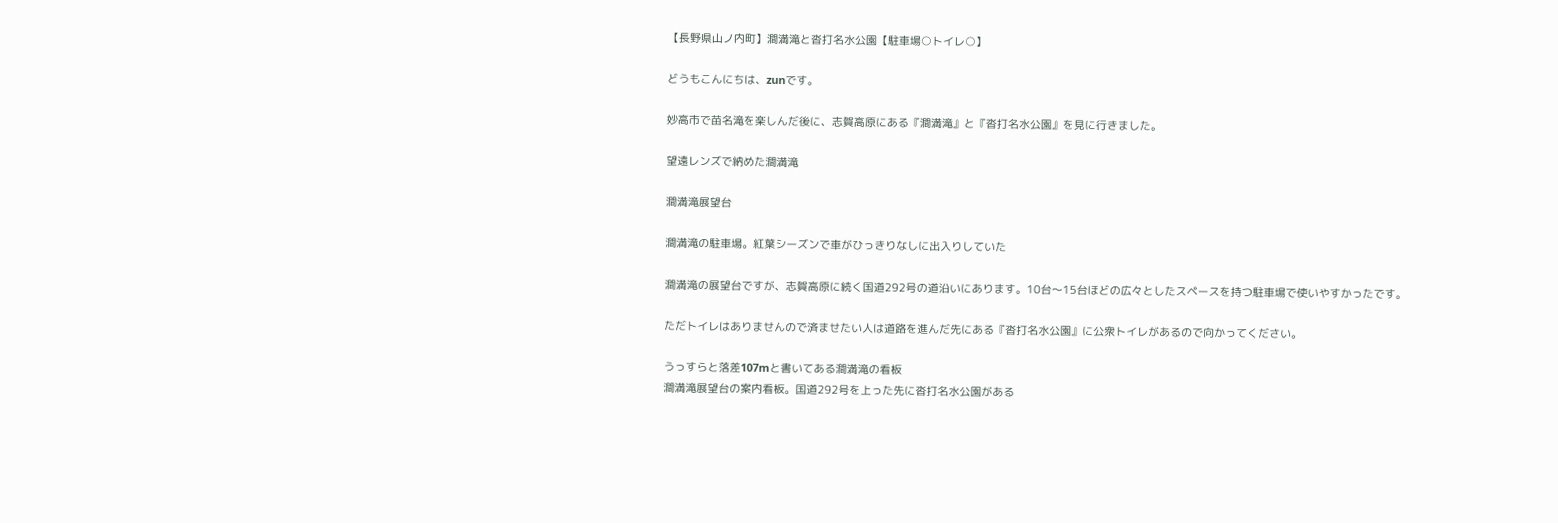【長野県山ノ内町】澗満滝と沓打名水公園【駐車場○トイレ○】

どうもこんにちは、zunです。

妙高市で苗名滝を楽しんだ後に、志賀高原にある『澗満滝』と『沓打名水公園』を見に行きました。

望遠レンズで納めた澗満滝

澗満滝展望台

澗満滝の駐車場。紅葉シーズンで車がひっきりなしに出入りしていた

澗満滝の展望台ですが、志賀高原に続く国道292号の道沿いにあります。10台〜15台ほどの広々としたスペースを持つ駐車場で使いやすかったです。

ただトイレはありませんので済ませたい人は道路を進んだ先にある『沓打名水公園』に公衆トイレがあるので向かってください。

うっすらと落差107mと書いてある澗満滝の看板
澗満滝展望台の案内看板。国道292号を上った先に沓打名水公園がある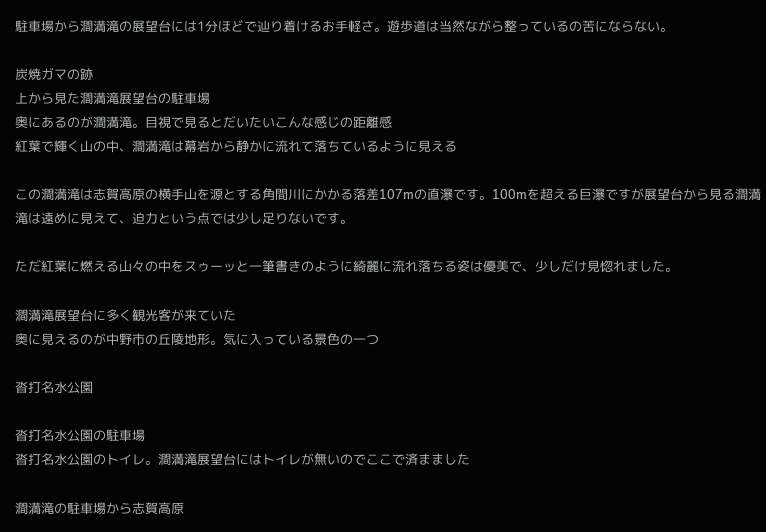駐車場から澗満滝の展望台には1分ほどで辿り着けるお手軽さ。遊歩道は当然ながら整っているの苦にならない。

炭焼ガマの跡
上から見た澗満滝展望台の駐車場
奥にあるのが澗満滝。目視で見るとだいたいこんな感じの距離感
紅葉で輝く山の中、澗満滝は幕岩から静かに流れて落ちているように見える

この澗満滝は志賀高原の横手山を源とする角間川にかかる落差107mの直瀑です。100mを超える巨瀑ですが展望台から見る澗満滝は遠めに見えて、迫力という点では少し足りないです。

ただ紅葉に燃える山々の中をスゥーッと一筆書きのように綺麗に流れ落ちる姿は優美で、少しだけ見惚れました。

澗満滝展望台に多く観光客が来ていた
奥に見えるのが中野市の丘陵地形。気に入っている景色の一つ

沓打名水公園

沓打名水公園の駐車場
沓打名水公園のトイレ。澗満滝展望台にはトイレが無いのでここで済まました

澗満滝の駐車場から志賀高原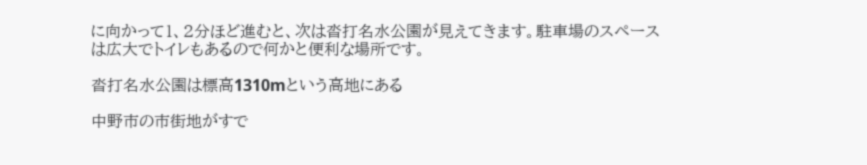に向かって1、2分ほど進むと、次は沓打名水公園が見えてきます。駐車場のスペースは広大でトイレもあるので何かと便利な場所です。

沓打名水公園は標高1310mという高地にある

中野市の市街地がすで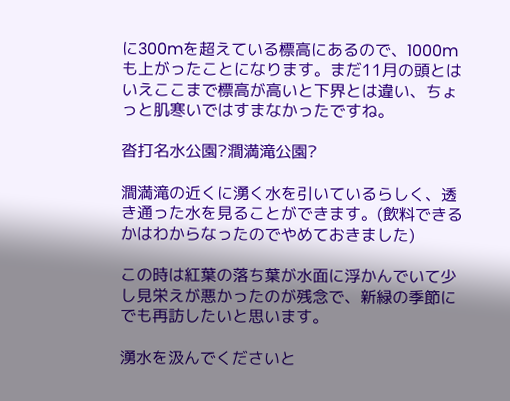に300mを超えている標高にあるので、1000mも上がったことになります。まだ11月の頭とはいえここまで標高が高いと下界とは違い、ちょっと肌寒いではすまなかったですね。

沓打名水公園?澗満滝公園?

澗満滝の近くに湧く水を引いているらしく、透き通った水を見ることができます。(飲料できるかはわからなったのでやめておきました)

この時は紅葉の落ち葉が水面に浮かんでいて少し見栄えが悪かったのが残念で、新緑の季節にでも再訪したいと思います。

湧水を汲んでくださいと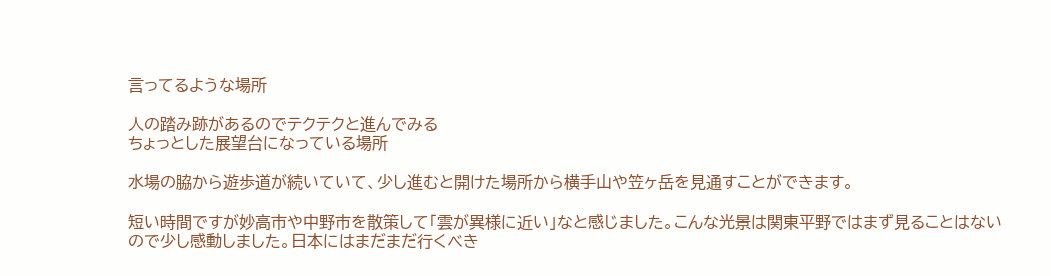言ってるような場所

人の踏み跡があるのでテクテクと進んでみる
ちょっとした展望台になっている場所

水場の脇から遊歩道が続いていて、少し進むと開けた場所から横手山や笠ヶ岳を見通すことができます。

短い時間ですが妙高市や中野市を散策して「雲が異様に近い」なと感じました。こんな光景は関東平野ではまず見ることはないので少し感動しました。日本にはまだまだ行くべき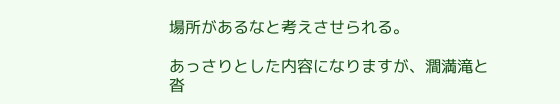場所があるなと考えさせられる。

あっさりとした内容になりますが、澗満滝と沓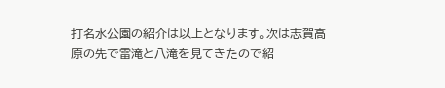打名水公園の紹介は以上となります。次は志賀高原の先で雷滝と八滝を見てきたので紹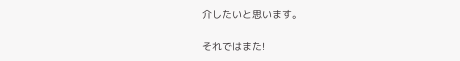介したいと思います。

それではまた!